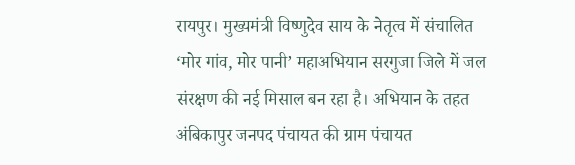रायपुर। मुख्यमंत्री विष्णुदेव साय के नेतृत्व में संचालित ‘मोर गांव, मोर पानी’ महाअभियान सरगुजा जिले में जल संरक्षण की नई मिसाल बन रहा है। अभियान के तहत अंबिकापुर जनपद पंचायत की ग्राम पंचायत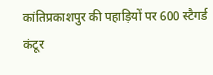कांतिप्रकाशपुर की पहाड़ियों पर 600 स्टैगर्ड कंटूर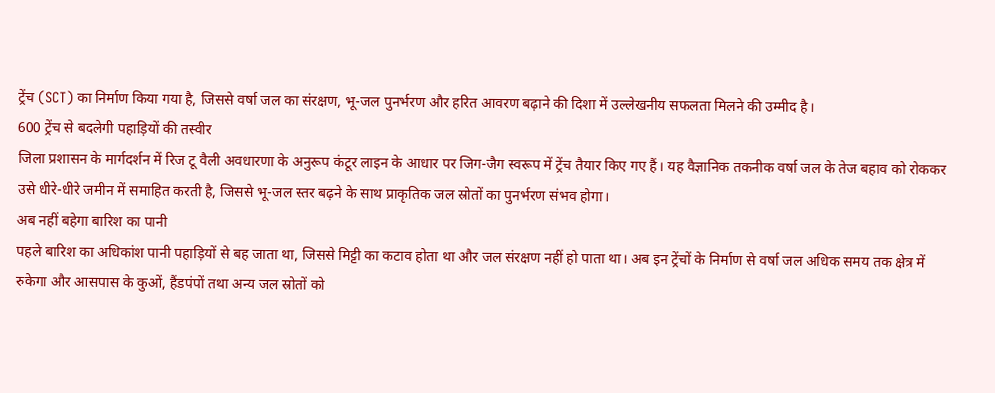ट्रेंच (SCT) का निर्माण किया गया है, जिससे वर्षा जल का संरक्षण, भू-जल पुनर्भरण और हरित आवरण बढ़ाने की दिशा में उल्लेखनीय सफलता मिलने की उम्मीद है।
600 ट्रेंच से बदलेगी पहाड़ियों की तस्वीर
जिला प्रशासन के मार्गदर्शन में रिज टू वैली अवधारणा के अनुरूप कंटूर लाइन के आधार पर जिग-जैग स्वरूप में ट्रेंच तैयार किए गए हैं। यह वैज्ञानिक तकनीक वर्षा जल के तेज बहाव को रोककर उसे धीरे-धीरे जमीन में समाहित करती है, जिससे भू-जल स्तर बढ़ने के साथ प्राकृतिक जल स्रोतों का पुनर्भरण संभव होगा।
अब नहीं बहेगा बारिश का पानी
पहले बारिश का अधिकांश पानी पहाड़ियों से बह जाता था, जिससे मिट्टी का कटाव होता था और जल संरक्षण नहीं हो पाता था। अब इन ट्रेंचों के निर्माण से वर्षा जल अधिक समय तक क्षेत्र में रुकेगा और आसपास के कुओं, हैंडपंपों तथा अन्य जल स्रोतों को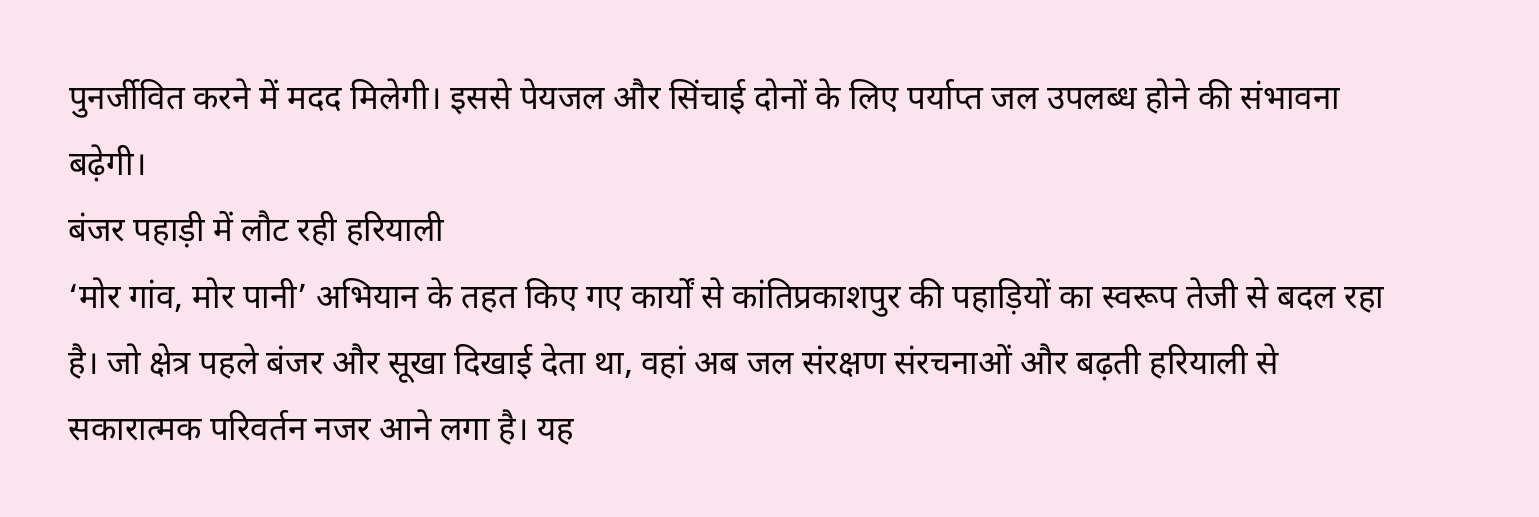पुनर्जीवित करने में मदद मिलेगी। इससे पेयजल और सिंचाई दोनों के लिए पर्याप्त जल उपलब्ध होने की संभावना बढ़ेगी।
बंजर पहाड़ी में लौट रही हरियाली
‘मोर गांव, मोर पानी’ अभियान के तहत किए गए कार्यों से कांतिप्रकाशपुर की पहाड़ियों का स्वरूप तेजी से बदल रहा है। जो क्षेत्र पहले बंजर और सूखा दिखाई देता था, वहां अब जल संरक्षण संरचनाओं और बढ़ती हरियाली से सकारात्मक परिवर्तन नजर आने लगा है। यह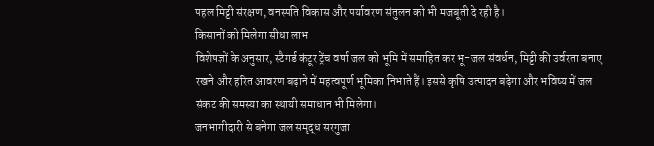पहल मिट्टी संरक्षण, वनस्पति विकास और पर्यावरण संतुलन को भी मजबूती दे रही है।
किसानों को मिलेगा सीधा लाभ
विशेषज्ञों के अनुसार, स्टैगर्ड कंटूर ट्रेंच वर्षा जल को भूमि में समाहित कर भू-जल संवर्धन, मिट्टी की उर्वरता बनाए रखने और हरित आवरण बढ़ाने में महत्वपूर्ण भूमिका निभाते हैं। इससे कृषि उत्पादन बढ़ेगा और भविष्य में जल संकट की समस्या का स्थायी समाधान भी मिलेगा।
जनभागीदारी से बनेगा जल समृद्ध सरगुजा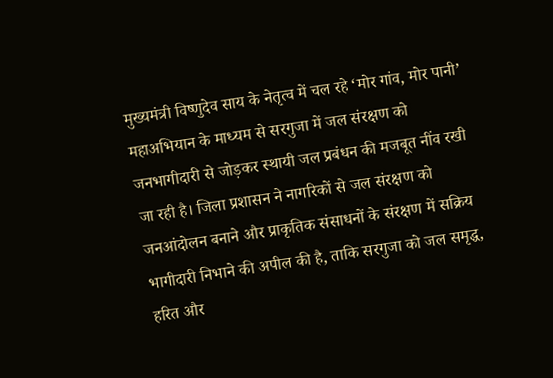मुख्यमंत्री विष्णुदेव साय के नेतृत्व में चल रहे ‘मोर गांव, मोर पानी’ महाअभियान के माध्यम से सरगुजा में जल संरक्षण को जनभागीदारी से जोड़कर स्थायी जल प्रबंधन की मजबूत नींव रखी जा रही है। जिला प्रशासन ने नागरिकों से जल संरक्षण को जनआंदोलन बनाने और प्राकृतिक संसाधनों के संरक्षण में सक्रिय भागीदारी निभाने की अपील की है, ताकि सरगुजा को जल समृद्ध, हरित और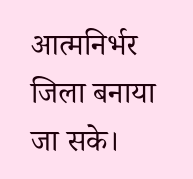आत्मनिर्भर जिला बनाया जा सके।